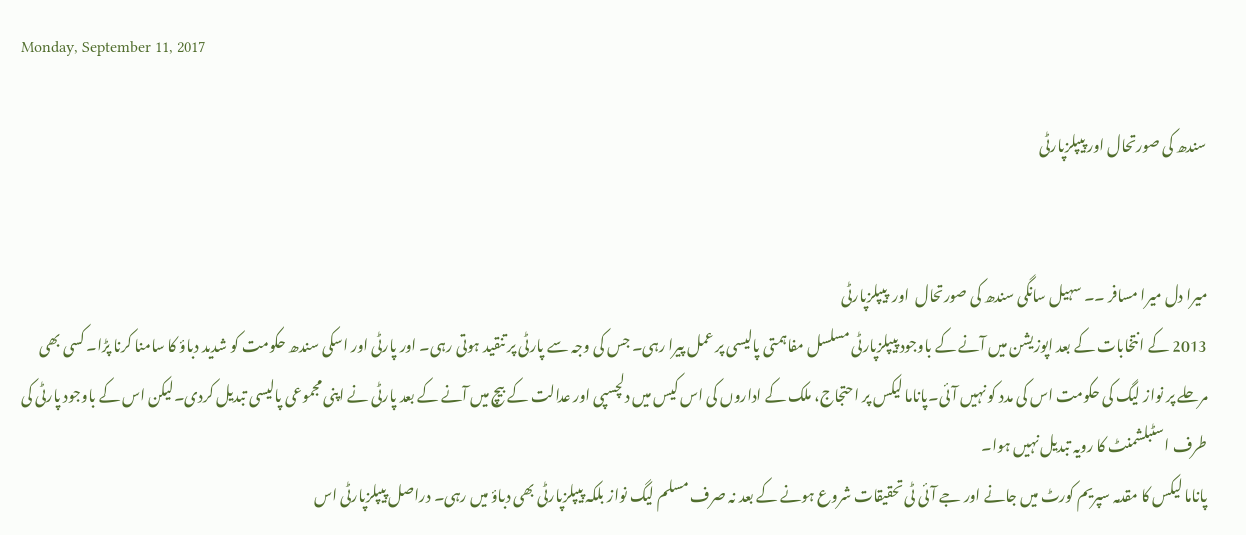Monday, September 11, 2017

سندھ کی صورتحال اور پیپلزپارٹی


میرا دل میرا مسافر ۔۔ سہیل سانگی سندھ کی صورتحال  اور  پیپلزپارٹی
2013 کے انتخابات کے بعد اپوزیشن میں آنے کے باوجود پیپلزپارٹی مسلسل مفاہمتی پالیسی پر عمل پیرا رہی۔ جس کی وجہ سے پارٹی پر تنقید ہوتی رہی۔ اور پارٹی اور اسکی سندھ حکومت کو شدید دباؤ کا سامنا کرنا پڑا۔ کسی بھی مرحلے پر نواز لیگ کی حکومت اس کی مدد کو نہیں آئی۔پاناما لیکس پر احتجاج، ملک کے اداروں کی اس کیس میں دلچسپی اور عدالت کے بیچ میں آنے کے بعد پارٹی نے اپنی مجموعی پالیسی تبدیل کردی۔لیکن اس کے باوجود پارٹی کی طرف اسٹبلشمنٹ کا رویہ تبدیل نہیں ہوا۔
پاناما لیکس کا مقدمہ سپریم کورٹ میں جانے اور جے آئی ٹی تحقیقات شروع ہونے کے بعد نہ صرف مسلم لیگ نواز بلکہ پیپلزپارٹی بھی دباؤ میں رہی۔ دراصل پیپلزپارٹی اس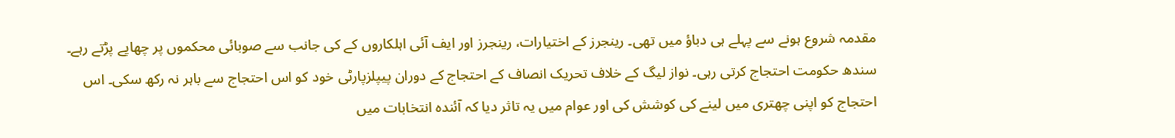مقدمہ شروع ہونے سے پہلے ہی دباؤ میں تھی۔ رینجرز کے اختیارات، رینجرز اور ایف آئی اہلکاروں کے کی جانب سے صوبائی محکموں پر چھاپے پڑتے رہے۔ سندھ حکومت احتجاج کرتی رہی۔ نواز لیگ کے خلاف تحریک انصاف کے احتجاج کے دوران پیپلزپارٹی خود کو اس احتجاج سے باہر نہ رکھ سکی۔ اس احتجاج کو اپنی چھتری میں لینے کی کوشش کی اور عوام میں یہ تاثر دیا کہ آئندہ انتخابات میں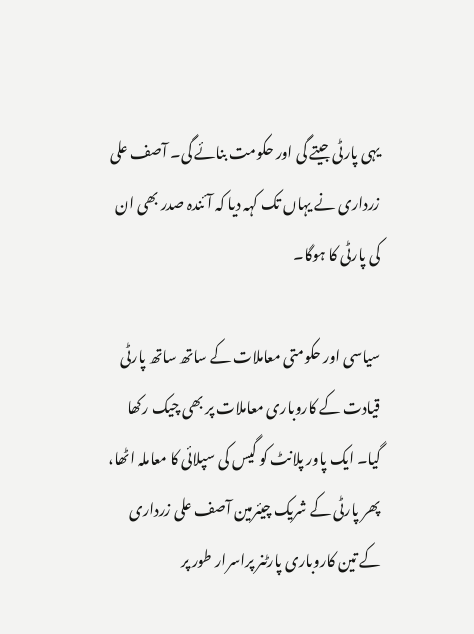یہی پارٹی جیتے گی اور حکومت بنائے گی۔ آصف علی زرداری نے یہاں تک کہہ دیا کہ آئندہ صدر بھی ان کی پارٹی کا ہوگا۔

سیاسی اور حکومتی معاملات کے ساتھ ساتھ پارٹی قیادت کے کاروباری معاملات پر بھی چیک رکھا گیا۔ ایک پاور پلانٹ کو گیس کی سپلائی کا معاملہ اٹھا، پھر پارٹی کے شریک چیئرمین آصف علی زرداری کے تین کاروباری پارٹنر پراسرار طور پر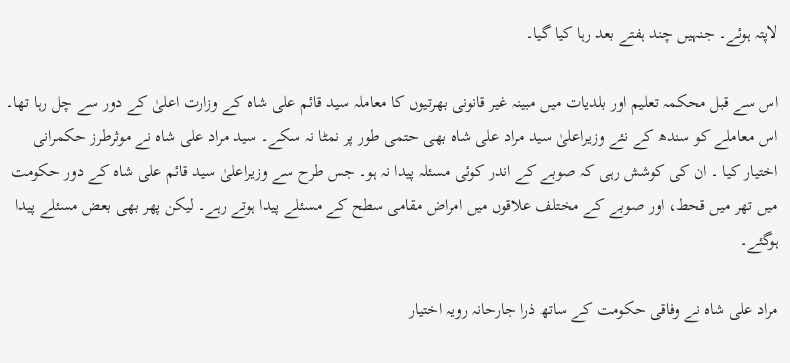لاپتہ ہوئے۔ جنہیں چند ہفتے بعد رہا کیا گیا۔

اس سے قبل محکمہ تعلیم اور بلدیات میں مبینہ غیر قانونی بھرتیوں کا معاملہ سید قائم علی شاہ کے وزارت اعلیٰ کے دور سے چل رہا تھا۔ اس معاملے کو سندھ کے نئے وزیراعلیٰ سید مراد علی شاہ بھی حتمی طور پر نمٹا نہ سکے۔ سید مراد علی شاہ نے موثرطرز حکمرانی اختیار کیا ۔ ان کی کوشش رہی کہ صوبے کے اندر کوئی مسئلہ پیدا نہ ہو۔ جس طرح سے وزیراعلیٰ سید قائم علی شاہ کے دور حکومت میں تھر میں قحط، اور صوبے کے مختلف علاقوں میں امراض مقامی سطح کے مسئلے پیدا ہوتے رہے۔ لیکن پھر بھی بعض مسئلے پیدا ہوگئے۔

مراد علی شاہ نے وفاقی حکومت کے ساتھ ذرا جارحانہ رویہ اختیار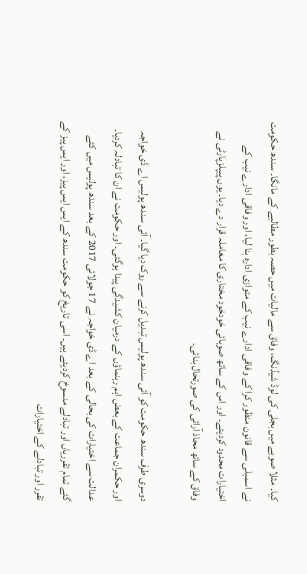کیا۔ مثلا صوبے میں بجلی کی لوڈ شیڈنگ، وفاق سے مالیات میں حصہ بطور مطالبے کے مانگا۔ سندھ حکومت نے اسمبلی سے قانون منظور کرا کے وفاقی ادارے نیب کے متوازی ادارہ بنا لیا، اور وفاقی ادارے نیب کے اختیارات محدود کردیئے۔ اور اس کے ساتھ صوبائی خودخود مختاری کا معاملہ قرار دے دیا۔ یوں پیپلزپارٹی نے وفاق کے ساتھ محاذ آرائی کی صورتحال بنائی۔

دوسری طرف سندھ حکومت کو آئی سندھ پولیس تبدیل کرنے سے روک دیا گیا۔ آئی سندھ پولیس اے ڈی خواجہ اور حکمران جماعت کے بعض اہم رہنماؤں کے درمیان کشیدگی پیدا ہوگئی۔ اور حکومت نے ان کا تبادلہ کردیا۔ عدالت سے اختیارات کی بحالی کے بعد اے ڈی خواجہ نے 17 جولائی 2017 کے بعد سندھ پولیس میں کئے گئے تمام تقرریاں اور تبادلے منسوخ کردیئے ہیں۔ اسی تاریخ کو حکومت سندھ کے ایس ایس پیز، اور ایس پیز کے تقرر اور تبادلے کے اختیارات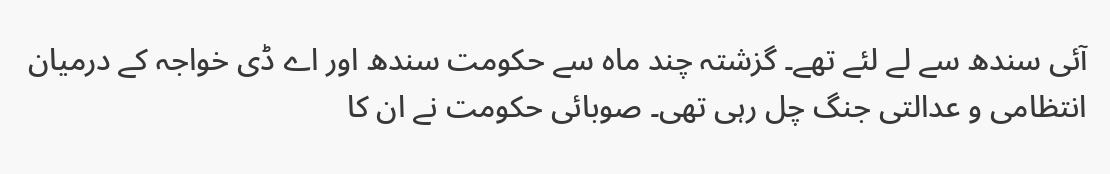آئی سندھ سے لے لئے تھے۔ گزشتہ چند ماہ سے حکومت سندھ اور اے ڈی خواجہ کے درمیان انتظامی و عدالتی جنگ چل رہی تھی۔ صوبائی حکومت نے ان کا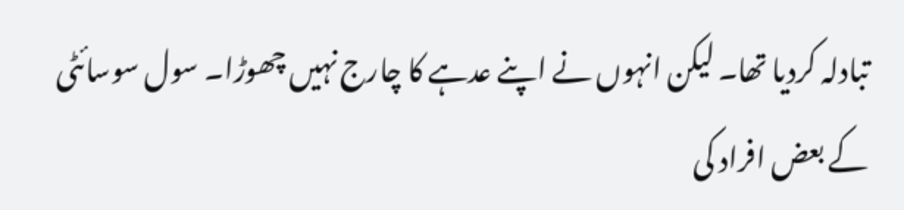تبادلہ کردیا تھا۔ لیکن انہوں نے اپنے عدہے کا چارج نہیں چھوڑا۔ سول سوسائٹی کے بعض افراد کی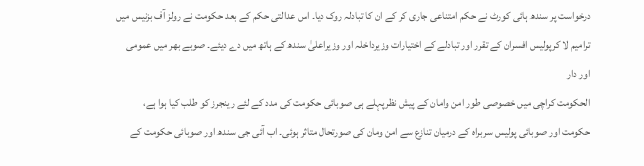درخواست پر سندھ ہائی کورٹ نے حکم امتناعی جاری کر کے ان کا تبادلہ روک دیا۔ اس عدالتی حکم کے بعد حکومت نے رولز آف بزنیس میں ترامیم لا کرپولیس افسران کے تقرر اور تبادلے کے اختیارات وزیرداخلہ اور وزیراعلیٰ سندھ کے ہاتھ میں دے دیئے۔ صوبے بھر میں عمومی اور دار
الحکومت کراچی میں خصوصی طور امن وامان کے پیش نظرپہلے ہی صوبائی حکومت کی مدد کے لئے رینجرز کو طلب کیا ہوا ہے، حکومت اور صوبائی پولیس سربراہ کے درمیان تنازع سے امن ومان کی صورتحال متاثر ہوئی۔ اب آئی جی سندھ اور صوبائی حکومت کے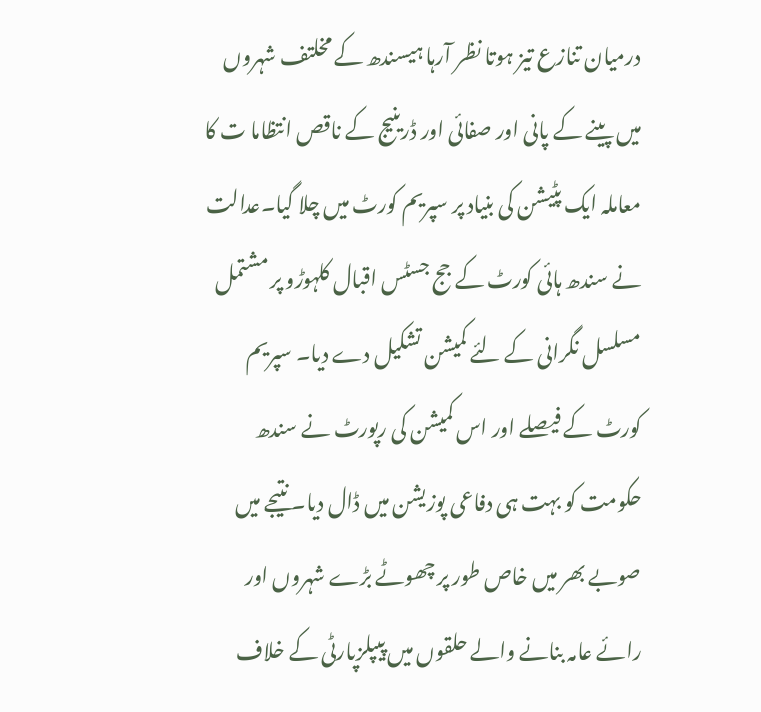درمیان تنازع تیز ہوتا نظر آرہا ہیسندھ کے مخلتف شہروں میں پینے کے پانی اور صفائی اور ڈرینیج کے ناقص انتظاما ت کا معاملہ ایک پٹیشن کی بنیاد پر سپریم کورٹ میں چلا گیا۔عدالت نے سندھ ہائی کورٹ کے جج جسٹس اقبال کلہوڑو پر مشتمل مسلسل نگرانی کے لئے کمیشن تشکیل دے دیا۔ سپریم کورٹ کے فیصلے اور اس کمیشن کی رپورٹ نے سندھ حکومت کو بہت ہی دفاعی پوزیشن میں ڈال دیا۔ نتیجے میں صوبے بھر میں خاص طور پر چھوٹے بڑے شہروں اور رائے عامہ بنانے والے حلقوں میں پیپلزپارٹی کے خلاف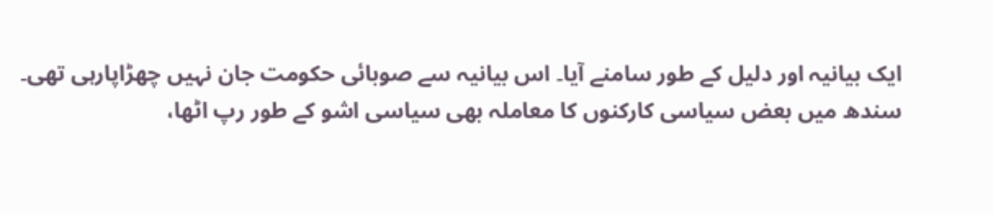ایک بیانیہ اور دلیل کے طور سامنے آیا۔ اس بیانیہ سے صوبائی حکومت جان نہیں چھڑاپارہی تھی۔
سندھ میں بعض سیاسی کارکنوں کا معاملہ بھی سیاسی اشو کے طور رپ اٹھا،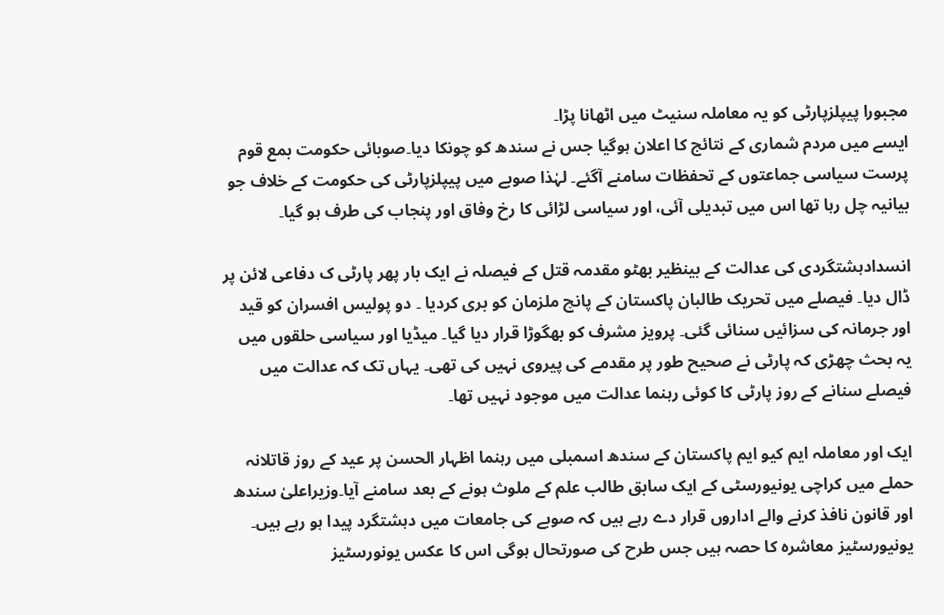مجبورا پیپلزپارٹی کو یہ معاملہ سنیٹ میں اٹھانا پڑا۔
ایسے میں مردم شماری کے نتائج کا اعلان ہوگیا جس نے سندھ کو چونکا دیا۔صوبائی حکومت بمع قوم پرست سیاسی جماعتوں کے تحفظات سامنے آگئے۔ لہٰذا صوبے میں پیپلزپارٹی کی حکومت کے خلاف جو بیانیہ چل رہا تھا اس میں تبدیلی آئی، اور سیاسی لڑائی کا رخ وفاق اور پنجاب کی طرف ہو گیا۔

انسدادہشتگردی کی عدالت کے بینظیر بھٹو مقدمہ قتل کے فیصلہ نے ایک بار پھر پارٹی ک دفاعی لائن پر ڈال دیا۔ فیصلے میں تحریک طالبان پاکستان کے پانچ ملزمان کو بری کردیا ۔ دو پولیس افسران کو قید اور جرمانہ کی سزائیں سنائی گئی۔ پرویز مشرف کو بھگوڑا قرار دیا گیا۔ میڈیا اور سیاسی حلقوں میں یہ بحث چھڑی کہ پارٹی نے صحیح طور پر مقدمے کی پیروی نہیں کی تھی۔ یہاں تک کہ عدالت میں فیصلے سنانے کے روز پارٹی کا کوئی رہنما عدالت میں موجود نہیں تھا۔

ایک اور معاملہ ایم کیو ایم پاکستان کے سندھ اسمبلی میں رہنما اظہار الحسن پر عید کے روز قاتلانہ حملے میں کراچی یونیورسٹی کے ایک سابق طالب علم کے ملوث ہونے کے بعد سامنے آیا۔وزیراعلیٰ سندھ اور قانون نافذ کرنے والے اداروں قرار دے رہے ہیں کہ صوبے کی جامعات میں دہشتگرد پیدا ہو رہے ہیں۔ یونیورسٹیز معاشرہ کا حصہ ہیں جس طرح کی صورتحال ہوگی اس کا عکس یونورسٹیز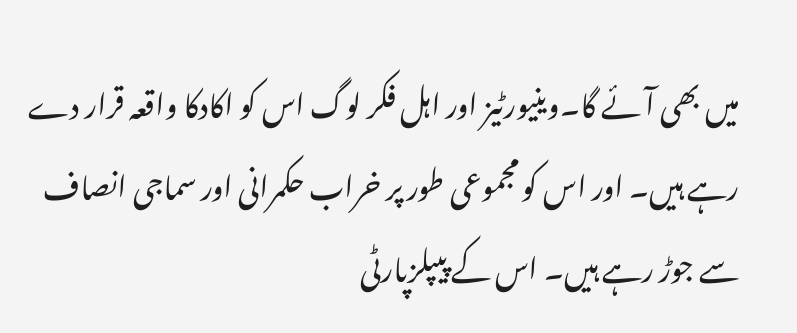میں بھی آئے گا۔وینیورٹیز اور اہل فکر لوگ اس کو اکادکا واقعہ قرار دے رہے ہیں۔ اور اس کو مجموعی طور پر خراب حکمرانی اور سماجی انصاف سے جوڑ رہے ہیں۔ اس کے پیپلزپارٹی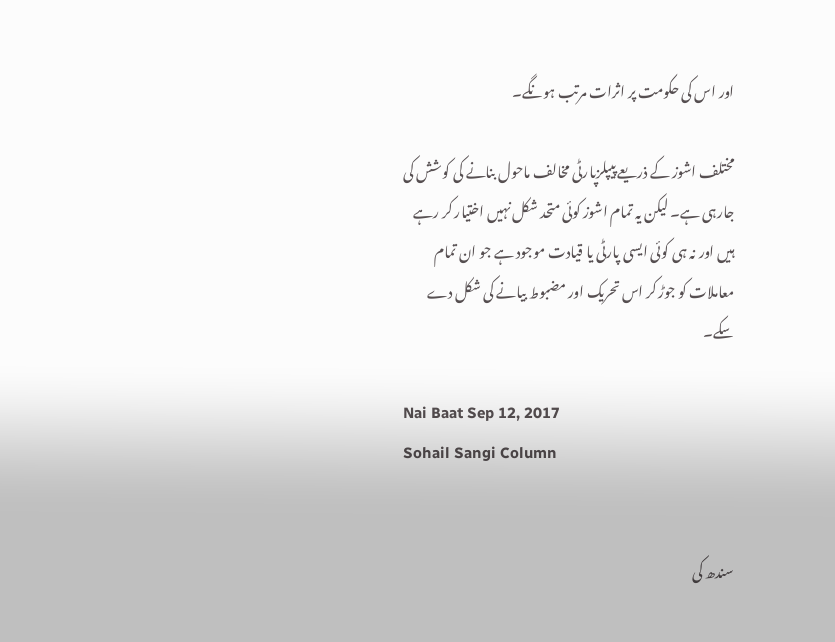اور اس کی حکومت پر اثرات مرتب ہونگے۔

مختلف اشوز کے ذریعے پیپلزپارٹی مخالف ماحول بنانے کی کوشش کی جارہی ہے۔ لیکن یہ تمام اشوز کوئی متحد شکل نہیں اختیار کر رہے ہیں اور نہ ہی کوئی ایسی پارٹی یا قیادت موجود ہے جو ان تمام معاملات کو جوڑ کر اس تحریک اور مضبوط بیانے کی شکل دے سکے۔

Nai Baat Sep 12, 2017
Sohail Sangi Column


سندھ کی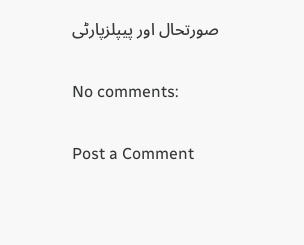صورتحال اور پیپلزپارٹی

No comments:

Post a Comment